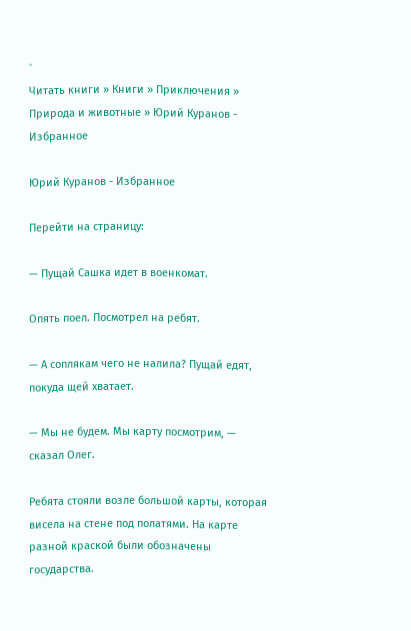`
Читать книги » Книги » Приключения » Природа и животные » Юрий Куранов - Избранное

Юрий Куранов - Избранное

Перейти на страницу:

— Пущай Сашка идет в военкомат.

Опять поел. Посмотрел на ребят.

— А соплякам чего не налила? Пущай едят, покуда щей хватает.

— Мы не будем. Мы карту посмотрим, — сказал Олег.

Ребята стояли возле большой карты, которая висела на стене под полатями. На карте разной краской были обозначены государства.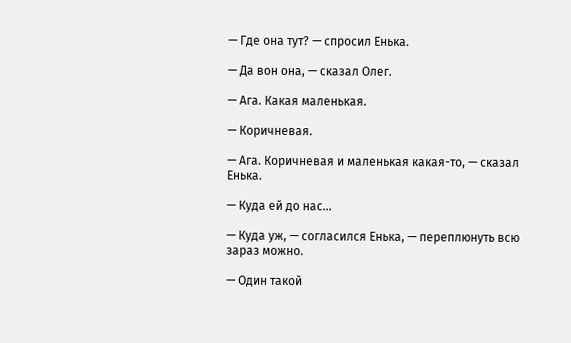— Где она тут? — спросил Енька.

— Да вон она, — сказал Олег.

— Ага. Какая маленькая.

— Коричневая.

— Ага. Коричневая и маленькая какая-то, — сказал Енька.

— Куда ей до нас…

— Куда уж, — согласился Енька, — переплюнуть всю зараз можно.

— Один такой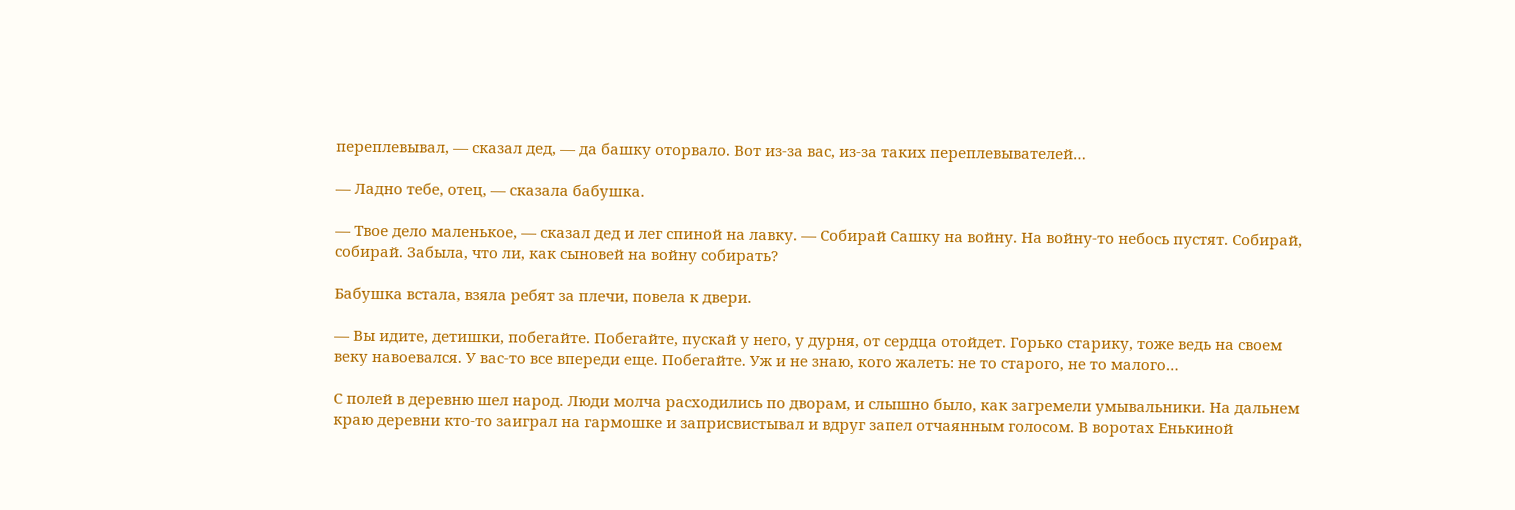переплевывал, — сказал дед, — да башку оторвало. Вот из-за вас, из-за таких переплевывателей…

— Ладно тебе, отец, — сказала бабушка.

— Твое дело маленькое, — сказал дед и лег спиной на лавку. — Собирай Сашку на войну. На войну-то небось пустят. Собирай, собирай. Забыла, что ли, как сыновей на войну собирать?

Бабушка встала, взяла ребят за плечи, повела к двери.

— Вы идите, детишки, побегайте. Побегайте, пускай у него, у дурня, от сердца отойдет. Горько старику, тоже ведь на своем веку навоевался. У вас-то все впереди еще. Побегайте. Уж и не знаю, кого жалеть: не то старого, не то малого…

С полей в деревню шел народ. Люди молча расходились по дворам, и слышно было, как загремели умывальники. На дальнем краю деревни кто-то заиграл на гармошке и заприсвистывал и вдруг запел отчаянным голосом. В воротах Енькиной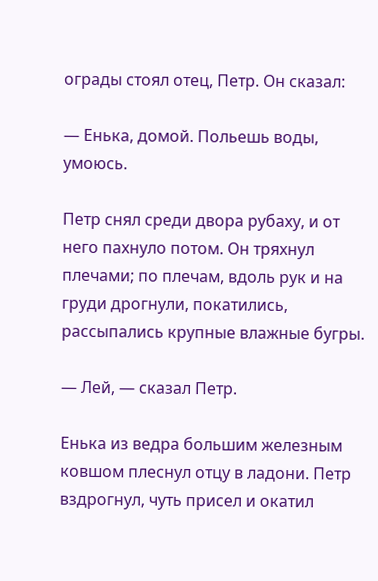ограды стоял отец, Петр. Он сказал:

— Енька, домой. Польешь воды, умоюсь.

Петр снял среди двора рубаху, и от него пахнуло потом. Он тряхнул плечами; по плечам, вдоль рук и на груди дрогнули, покатились, рассыпались крупные влажные бугры.

— Лей, — сказал Петр.

Енька из ведра большим железным ковшом плеснул отцу в ладони. Петр вздрогнул, чуть присел и окатил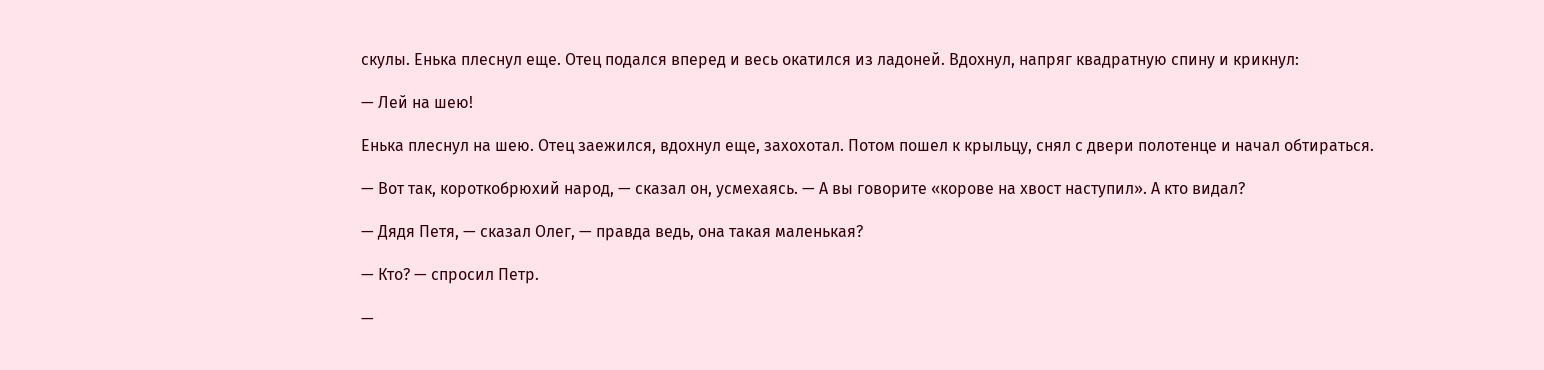скулы. Енька плеснул еще. Отец подался вперед и весь окатился из ладоней. Вдохнул, напряг квадратную спину и крикнул:

— Лей на шею!

Енька плеснул на шею. Отец заежился, вдохнул еще, захохотал. Потом пошел к крыльцу, снял с двери полотенце и начал обтираться.

— Вот так, короткобрюхий народ, — сказал он, усмехаясь. — А вы говорите «корове на хвост наступил». А кто видал?

— Дядя Петя, — сказал Олег, — правда ведь, она такая маленькая?

— Кто? — спросил Петр.

—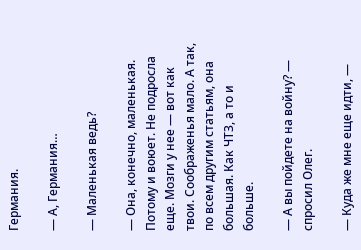Германия.

— А, Германия…

— Маленькая ведь?

— Она, конечно, маленькая. Потому и воюет. Не подросла еще. Мозги у нее — вот как твои. Соображенья мало. А так, по всем другим статьям, она большая. Как ЧТЗ, а то и больше.

— А вы пойдете на войну? — спросил Олег.

— Куда же мне еще идти, —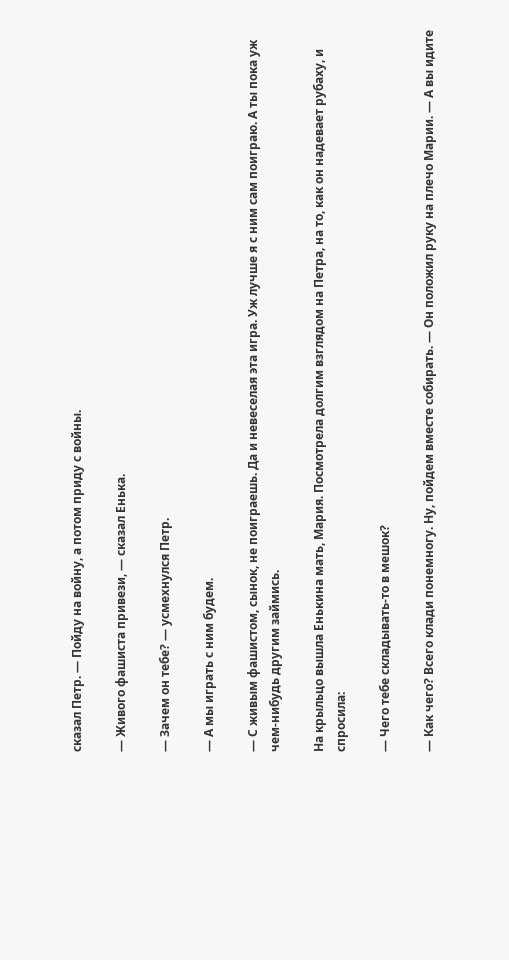сказал Петр. — Пойду на войну, а потом приду с войны.

— Живого фашиста привези, — сказал Енька.

— Зачем он тебе? — усмехнулся Петр.

— А мы играть с ним будем.

— С живым фашистом, сынок, не поиграешь. Да и невеселая эта игра. Уж лучше я с ним сам поиграю. А ты пока уж чем-нибудь другим займись.

На крыльцо вышла Енькина мать, Мария. Посмотрела долгим взглядом на Петра, на то, как он надевает рубаху, и спросила:

— Чего тебе складывать-то в мешок?

— Как чего? Всего клади понемногу. Ну, пойдем вместе собирать. — Он положил руку на плечо Марии. — А вы идите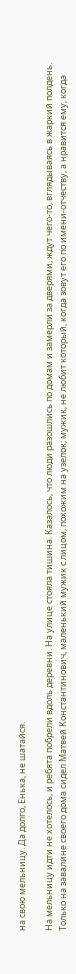на свою мельницу. Да долго, Енька, не шатайся.

На мельницу идти не хотелось, и ребята побрели вдоль деревни. На улице стояла тишина. Казалось, что люди разошлись по домам и замерли за дверями, ждут чего-то, вглядываясь в жаркий полдень. Только на завалине своего дома сидел Матвей Константинович, маленький мужик с лицом, похожим на узелок; мужик, не любит который, когда зовут его по имени-отчеству, а нравится ему, когда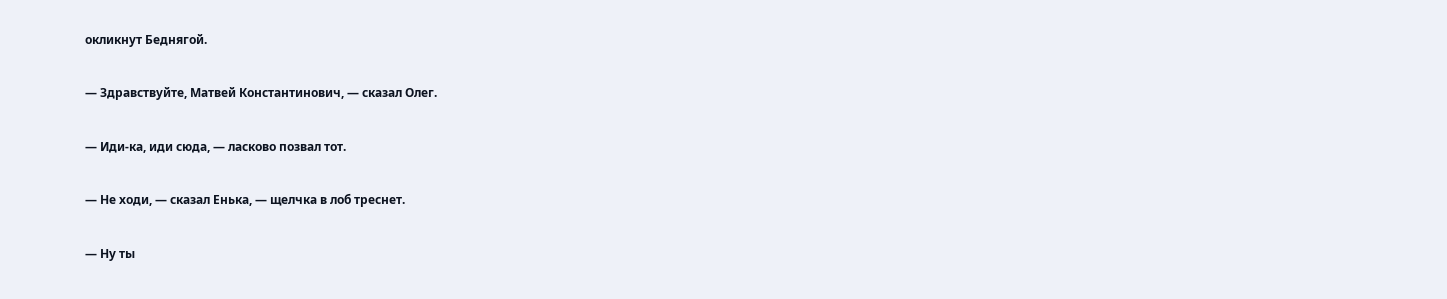окликнут Беднягой.

— Здравствуйте, Матвей Константинович, — сказал Олег.

— Иди-ка, иди сюда, — ласково позвал тот.

— Не ходи, — сказал Енька, — щелчка в лоб треснет.

— Ну ты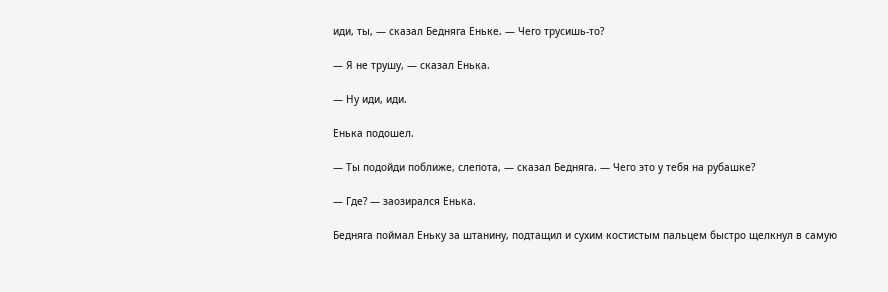иди, ты, — сказал Бедняга Еньке. — Чего трусишь-то?

— Я не трушу, — сказал Енька.

— Ну иди, иди.

Енька подошел.

— Ты подойди поближе, слепота, — сказал Бедняга. — Чего это у тебя на рубашке?

— Где? — заозирался Енька.

Бедняга поймал Еньку за штанину, подтащил и сухим костистым пальцем быстро щелкнул в самую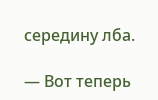середину лба.

— Вот теперь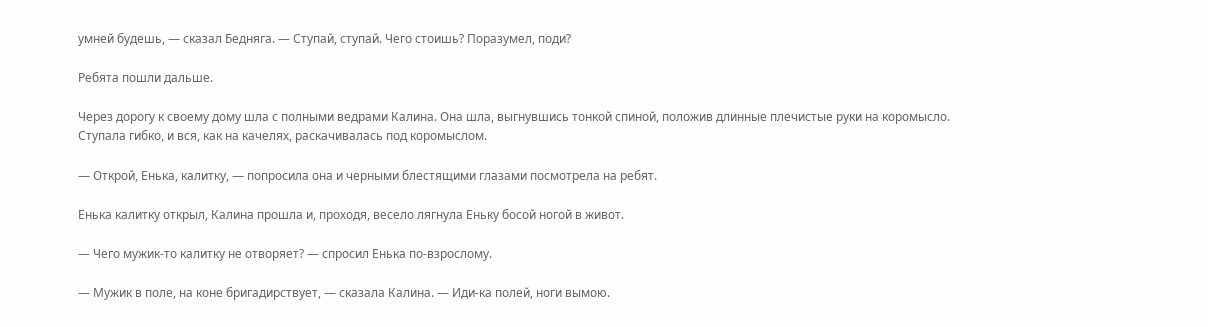умней будешь, — сказал Бедняга. — Ступай, ступай. Чего стоишь? Поразумел, поди?

Ребята пошли дальше.

Через дорогу к своему дому шла с полными ведрами Калина. Она шла, выгнувшись тонкой спиной, положив длинные плечистые руки на коромысло. Ступала гибко, и вся, как на качелях, раскачивалась под коромыслом.

— Открой, Енька, калитку, — попросила она и черными блестящими глазами посмотрела на ребят.

Енька калитку открыл, Калина прошла и, проходя, весело лягнула Еньку босой ногой в живот.

— Чего мужик-то калитку не отворяет? — спросил Енька по-взрослому.

— Мужик в поле, на коне бригадирствует, — сказала Калина. — Иди-ка полей, ноги вымою.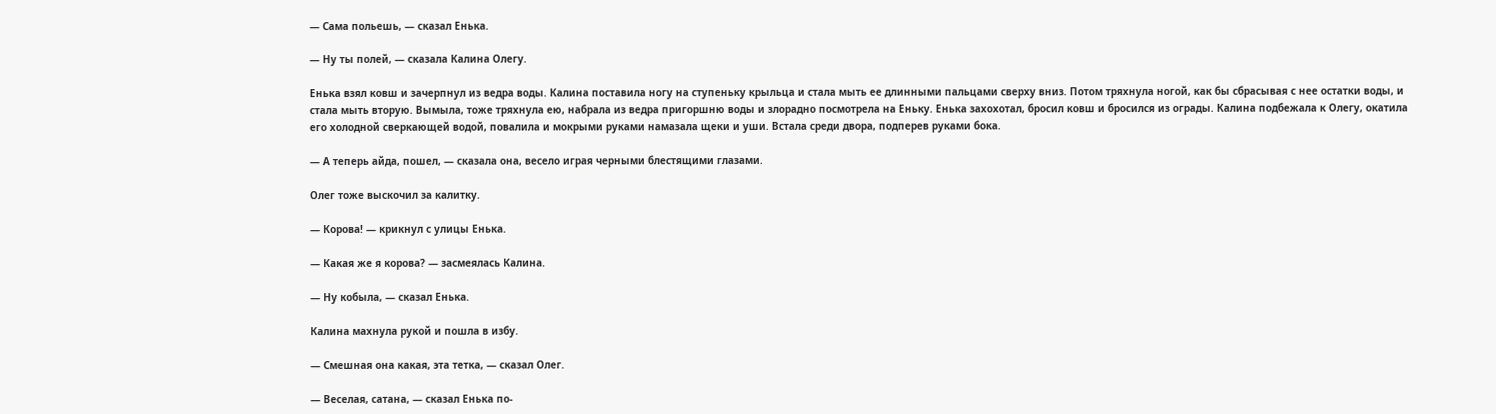— Сама польешь, — сказал Енька.

— Ну ты полей, — сказала Калина Олегу.

Енька взял ковш и зачерпнул из ведра воды. Калина поставила ногу на ступеньку крыльца и стала мыть ее длинными пальцами сверху вниз. Потом тряхнула ногой, как бы сбрасывая с нее остатки воды, и стала мыть вторую. Вымыла, тоже тряхнула ею, набрала из ведра пригоршню воды и злорадно посмотрела на Еньку. Енька захохотал, бросил ковш и бросился из ограды. Калина подбежала к Олегу, окатила его холодной сверкающей водой, повалила и мокрыми руками намазала щеки и уши. Встала среди двора, подперев руками бока.

— А теперь айда, пошел, — сказала она, весело играя черными блестящими глазами.

Олег тоже выскочил за калитку.

— Корова! — крикнул с улицы Енька.

— Какая же я корова? — засмеялась Калина.

— Ну кобыла, — сказал Енька.

Калина махнула рукой и пошла в избу.

— Смешная она какая, эта тетка, — сказал Олег.

— Веселая, сатана, — сказал Енька по-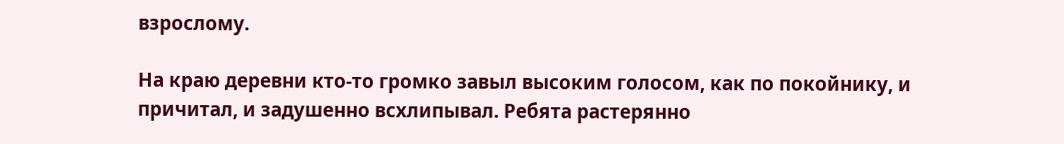взрослому.

На краю деревни кто-то громко завыл высоким голосом, как по покойнику, и причитал, и задушенно всхлипывал. Ребята растерянно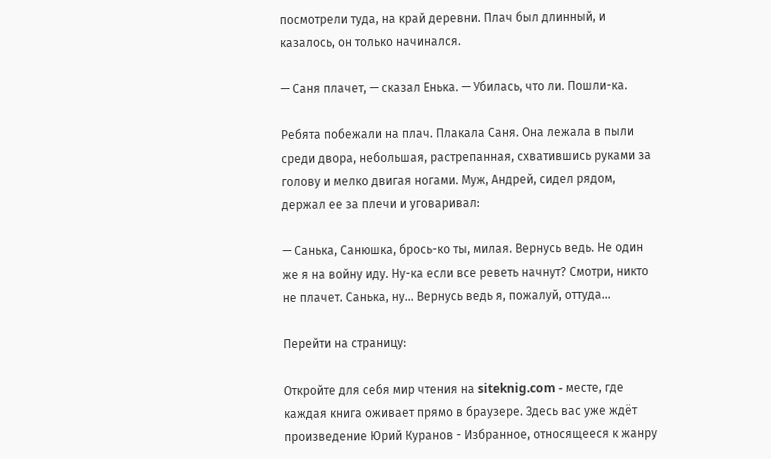посмотрели туда, на край деревни. Плач был длинный, и казалось, он только начинался.

— Саня плачет, — сказал Енька. — Убилась, что ли. Пошли-ка.

Ребята побежали на плач. Плакала Саня. Она лежала в пыли среди двора, небольшая, растрепанная, схватившись руками за голову и мелко двигая ногами. Муж, Андрей, сидел рядом, держал ее за плечи и уговаривал:

— Санька, Санюшка, брось-ко ты, милая. Вернусь ведь. Не один же я на войну иду. Ну-ка если все реветь начнут? Смотри, никто не плачет. Санька, ну… Вернусь ведь я, пожалуй, оттуда…

Перейти на страницу:

Откройте для себя мир чтения на siteknig.com - месте, где каждая книга оживает прямо в браузере. Здесь вас уже ждёт произведение Юрий Куранов - Избранное, относящееся к жанру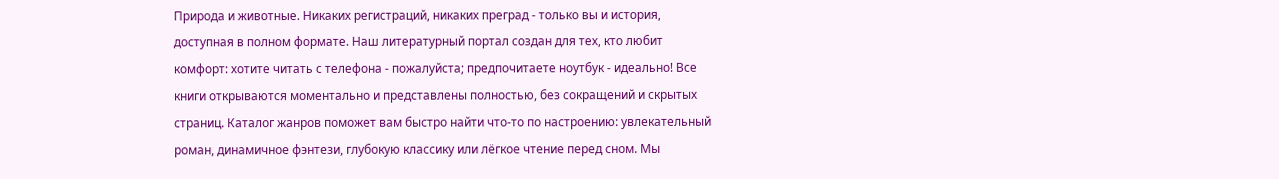Природа и животные. Никаких регистраций, никаких преград - только вы и история, доступная в полном формате. Наш литературный портал создан для тех, кто любит комфорт: хотите читать с телефона - пожалуйста; предпочитаете ноутбук - идеально! Все книги открываются моментально и представлены полностью, без сокращений и скрытых страниц. Каталог жанров поможет вам быстро найти что-то по настроению: увлекательный роман, динамичное фэнтези, глубокую классику или лёгкое чтение перед сном. Мы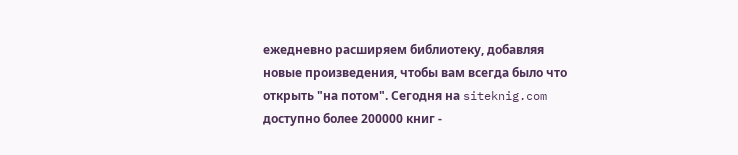ежедневно расширяем библиотеку, добавляя новые произведения, чтобы вам всегда было что открыть "на потом". Сегодня на siteknig.com доступно более 200000 книг -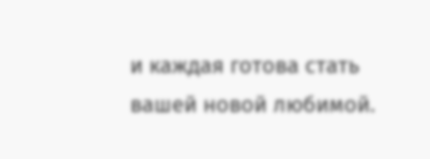и каждая готова стать вашей новой любимой.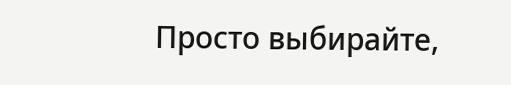Просто выбирайте,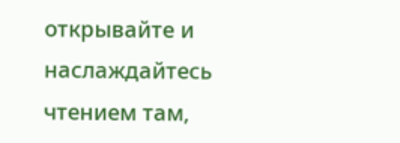открывайте и наслаждайтесь чтением там,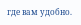где вам удобно.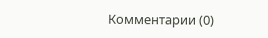Комментарии (0)